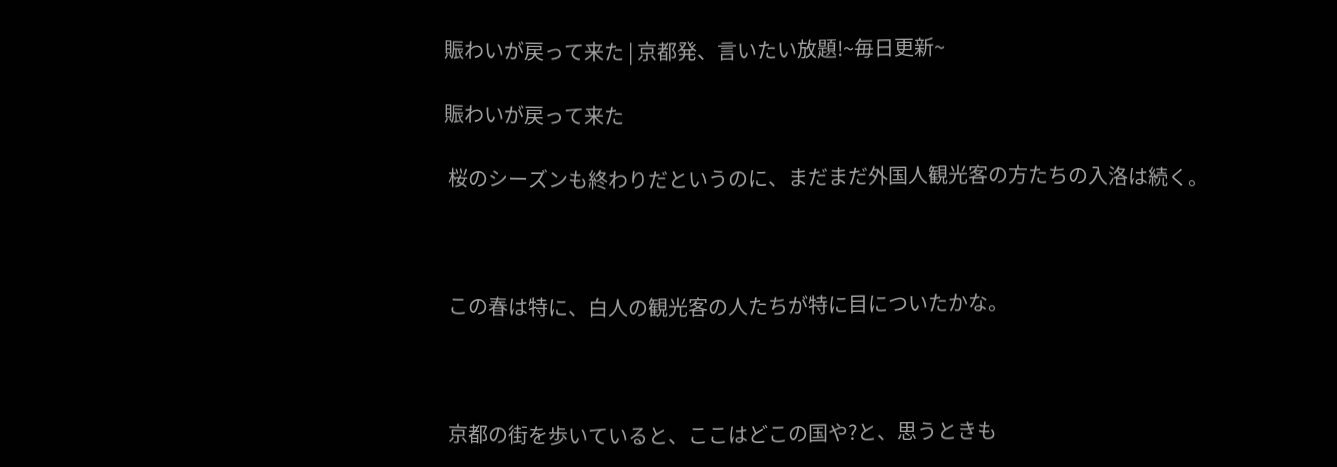賑わいが戻って来た | 京都発、言いたい放題!~毎日更新~

賑わいが戻って来た

 桜のシーズンも終わりだというのに、まだまだ外国人観光客の方たちの入洛は続く。



 この春は特に、白人の観光客の人たちが特に目についたかな。



 京都の街を歩いていると、ここはどこの国や?と、思うときも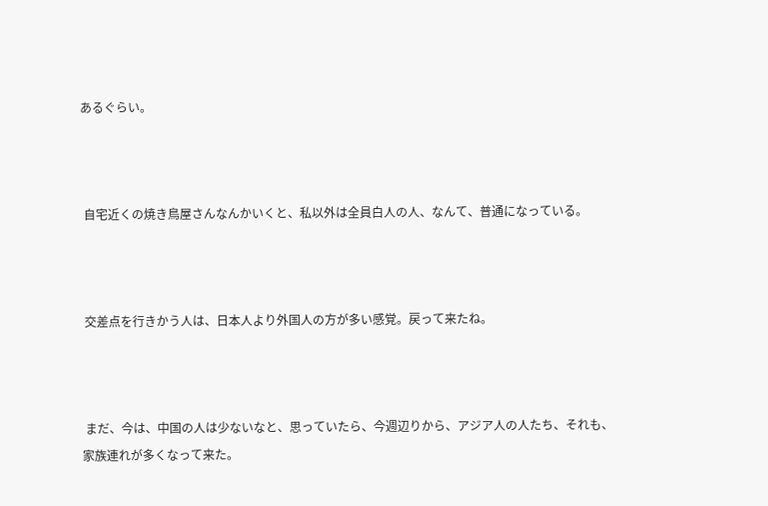あるぐらい。



 自宅近くの焼き鳥屋さんなんかいくと、私以外は全員白人の人、なんて、普通になっている。



 交差点を行きかう人は、日本人より外国人の方が多い感覚。戻って来たね。



 まだ、今は、中国の人は少ないなと、思っていたら、今週辺りから、アジア人の人たち、それも、家族連れが多くなって来た。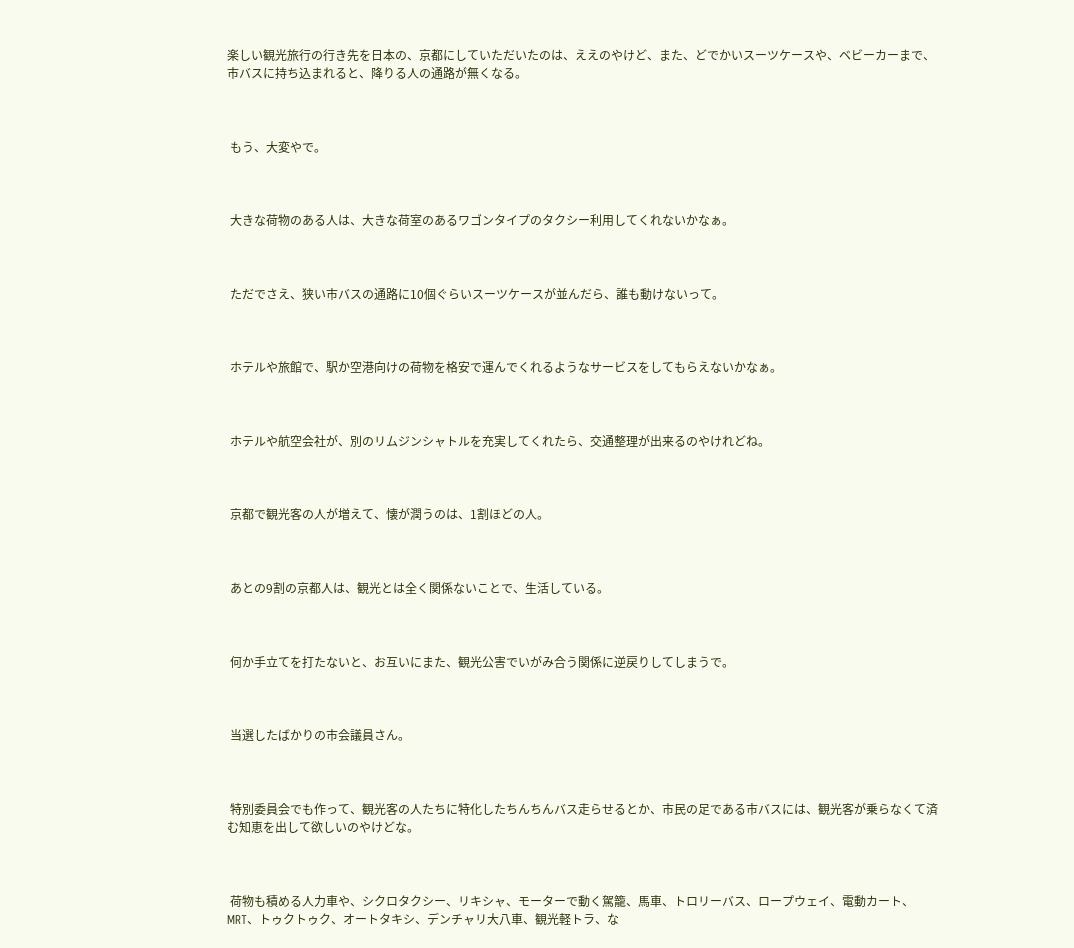楽しい観光旅行の行き先を日本の、京都にしていただいたのは、ええのやけど、また、どでかいスーツケースや、ベビーカーまで、市バスに持ち込まれると、降りる人の通路が無くなる。



 もう、大変やで。



 大きな荷物のある人は、大きな荷室のあるワゴンタイプのタクシー利用してくれないかなぁ。



 ただでさえ、狭い市バスの通路に10個ぐらいスーツケースが並んだら、誰も動けないって。



 ホテルや旅館で、駅か空港向けの荷物を格安で運んでくれるようなサービスをしてもらえないかなぁ。



 ホテルや航空会社が、別のリムジンシャトルを充実してくれたら、交通整理が出来るのやけれどね。



 京都で観光客の人が増えて、懐が潤うのは、1割ほどの人。



 あとの9割の京都人は、観光とは全く関係ないことで、生活している。



 何か手立てを打たないと、お互いにまた、観光公害でいがみ合う関係に逆戻りしてしまうで。



 当選したばかりの市会議員さん。



 特別委員会でも作って、観光客の人たちに特化したちんちんバス走らせるとか、市民の足である市バスには、観光客が乗らなくて済む知恵を出して欲しいのやけどな。



 荷物も積める人力車や、シクロタクシー、リキシャ、モーターで動く駕籠、馬車、トロリーバス、ロープウェイ、電動カート、MRT、トゥクトゥク、オートタキシ、デンチャリ大八車、観光軽トラ、な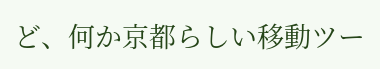ど、何か京都らしい移動ツー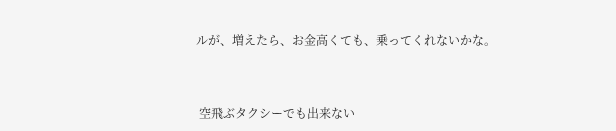ルが、増えたら、お金高くても、乗ってくれないかな。



 空飛ぶタクシーでも出来ない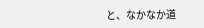と、なかなか道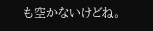も空かないけどね。